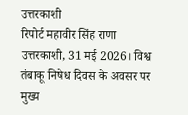उत्तरकाशी
रिपोर्ट महावीर सिंह राणा
उत्तरकाशी, 31 मई 2026। विश्व तंबाकू निषेध दिवस के अवसर पर मुख्य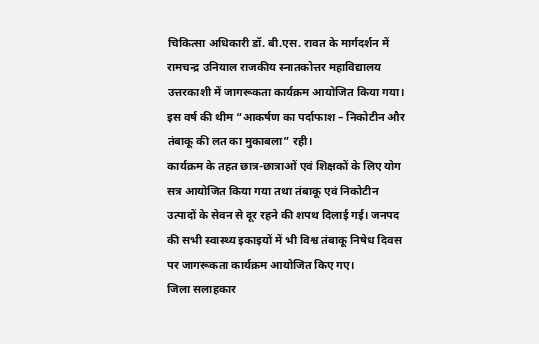चिकित्सा अधिकारी डॉ. बी.एस. रावत के मार्गदर्शन में रामचन्द्र उनियाल राजकीय स्नातकोत्तर महाविद्यालय उत्तरकाशी में जागरूकता कार्यक्रम आयोजित किया गया। इस वर्ष की थीम “आकर्षण का पर्दाफाश – निकोटीन और तंबाकू की लत का मुकाबला” रही।
कार्यक्रम के तहत छात्र-छात्राओं एवं शिक्षकों के लिए योग सत्र आयोजित किया गया तथा तंबाकू एवं निकोटीन उत्पादों के सेवन से दूर रहने की शपथ दिलाई गई। जनपद की सभी स्वास्थ्य इकाइयों में भी विश्व तंबाकू निषेध दिवस पर जागरूकता कार्यक्रम आयोजित किए गए।
जिला सलाहकार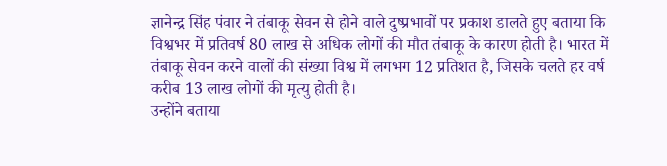ज्ञानेन्द्र सिंह पंवार ने तंबाकू सेवन से होने वाले दुष्प्रभावों पर प्रकाश डालते हुए बताया कि विश्वभर में प्रतिवर्ष 80 लाख से अधिक लोगों की मौत तंबाकू के कारण होती है। भारत में तंबाकू सेवन करने वालों की संख्या विश्व में लगभग 12 प्रतिशत है, जिसके चलते हर वर्ष करीब 13 लाख लोगों की मृत्यु होती है।
उन्होंने बताया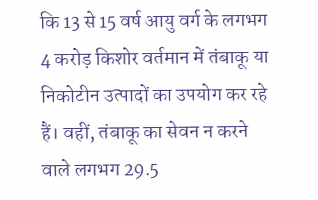कि 13 से 15 वर्ष आयु वर्ग के लगभग 4 करोड़ किशोर वर्तमान में तंबाकू या निकोटीन उत्पादों का उपयोग कर रहे हैं। वहीं, तंबाकू का सेवन न करने वाले लगभग 29.5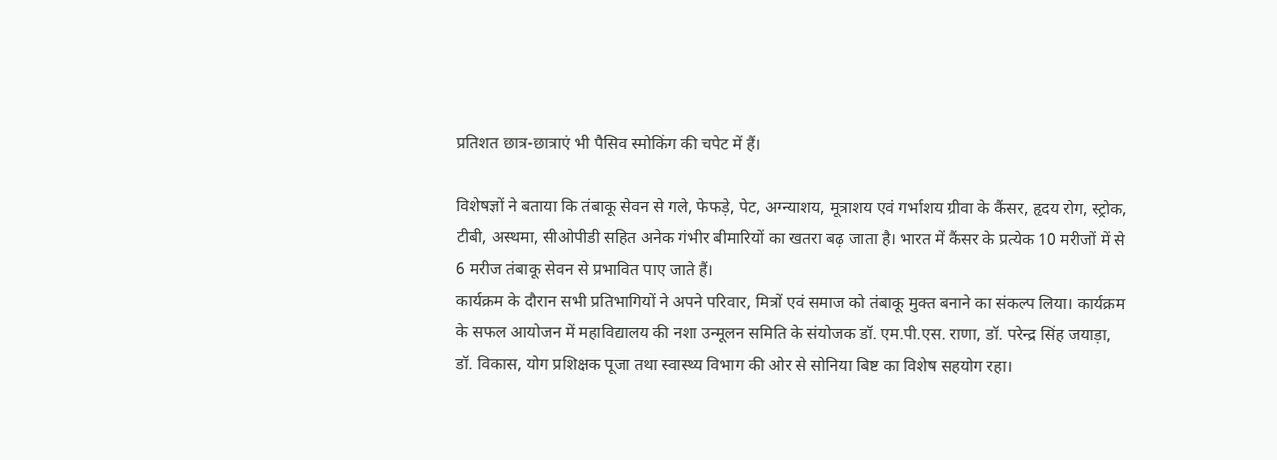प्रतिशत छात्र-छात्राएं भी पैसिव स्मोकिंग की चपेट में हैं।

विशेषज्ञों ने बताया कि तंबाकू सेवन से गले, फेफड़े, पेट, अग्न्याशय, मूत्राशय एवं गर्भाशय ग्रीवा के कैंसर, हृदय रोग, स्ट्रोक, टीबी, अस्थमा, सीओपीडी सहित अनेक गंभीर बीमारियों का खतरा बढ़ जाता है। भारत में कैंसर के प्रत्येक 10 मरीजों में से 6 मरीज तंबाकू सेवन से प्रभावित पाए जाते हैं।
कार्यक्रम के दौरान सभी प्रतिभागियों ने अपने परिवार, मित्रों एवं समाज को तंबाकू मुक्त बनाने का संकल्प लिया। कार्यक्रम के सफल आयोजन में महाविद्यालय की नशा उन्मूलन समिति के संयोजक डॉ. एम.पी.एस. राणा, डॉ. परेन्द्र सिंह जयाड़ा, डॉ. विकास, योग प्रशिक्षक पूजा तथा स्वास्थ्य विभाग की ओर से सोनिया बिष्ट का विशेष सहयोग रहा।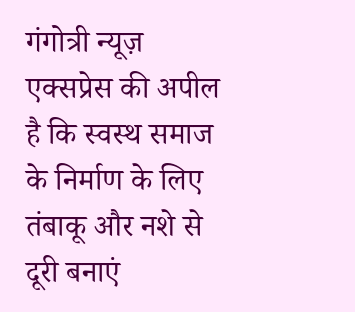गंगोत्री न्यूज़ एक्सप्रेस की अपील है कि स्वस्थ समाज के निर्माण के लिए तंबाकू और नशे से दूरी बनाएं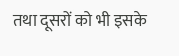तथा दूसरों को भी इसके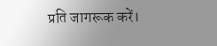प्रति जागरूक करें।